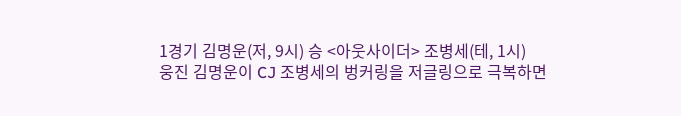1경기 김명운(저, 9시) 승 <아웃사이더> 조병세(테, 1시)
웅진 김명운이 CJ 조병세의 벙커링을 저글링으로 극복하면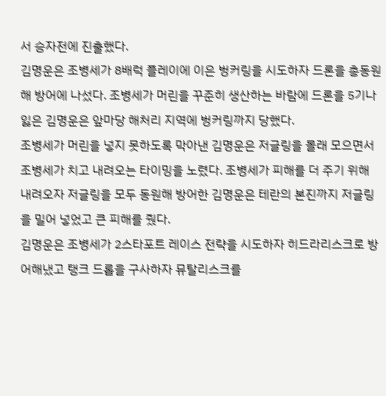서 승자전에 진출했다.
김명운은 조병세가 8배럭 플레이에 이은 벙커링을 시도하자 드론을 총동원해 방어에 나섰다. 조병세가 머린을 꾸준히 생산하는 바람에 드론을 5기나 잃은 김명운은 앞마당 해처리 지역에 벙커링까지 당했다.
조병세가 머린을 넣지 못하도록 막아낸 김명운은 저글링을 몰래 모으면서 조병세가 치고 내려오는 타이밍을 노렸다. 조병세가 피해를 더 주기 위해 내려오자 저글링을 모두 동원해 방어한 김명운은 테란의 본진까지 저글링을 밀어 넣었고 큰 피해를 줬다.
김명운은 조병세가 2스타포트 레이스 전략을 시도하자 히드라리스크로 방어해냈고 탱크 드롭을 구사하자 뮤탈리스크를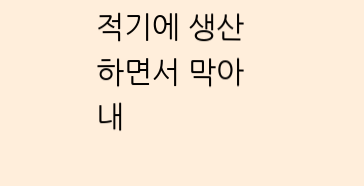적기에 생산하면서 막아내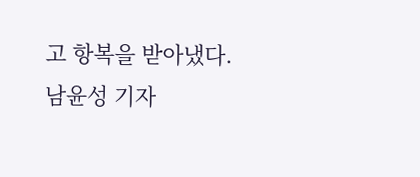고 항복을 받아냈다.
남윤성 기자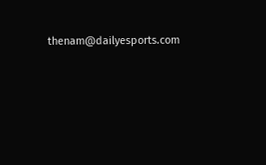thenam@dailyesports.com